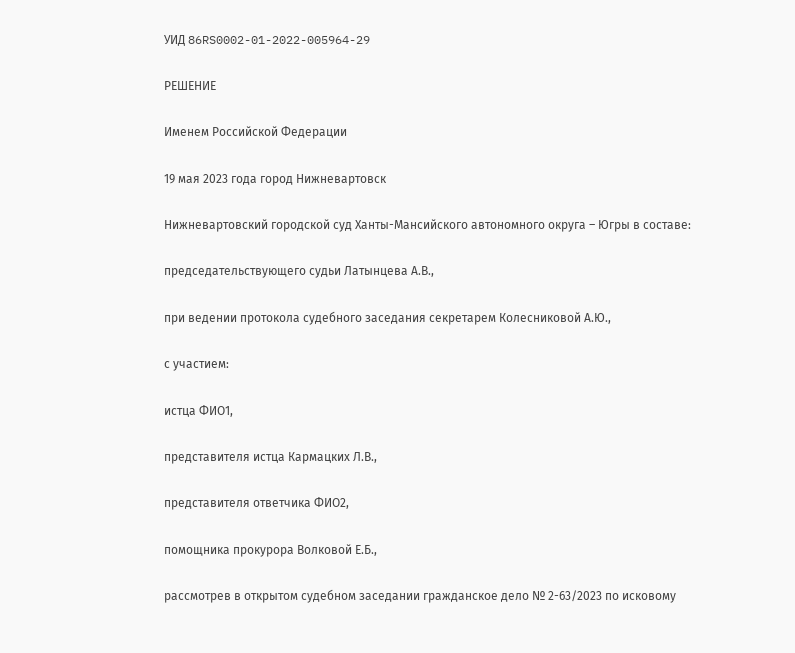УИД 86RS0002-01-2022-005964-29

РЕШЕНИЕ

Именем Российской Федерации

19 мая 2023 года город Нижневартовск

Нижневартовский городской суд Ханты-Мансийского автономного округа – Югры в составе:

председательствующего судьи Латынцева А.В.,

при ведении протокола судебного заседания секретарем Колесниковой А.Ю.,

с участием:

истца ФИО1,

представителя истца Кармацких Л.В.,

представителя ответчика ФИО2,

помощника прокурора Волковой Е.Б.,

рассмотрев в открытом судебном заседании гражданское дело № 2-63/2023 по исковому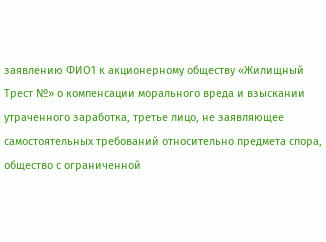заявлению ФИО1 к акционерному обществу «Жилищный Трест №» о компенсации морального вреда и взыскании утраченного заработка, третье лицо, не заявляющее самостоятельных требований относительно предмета спора, общество с ограниченной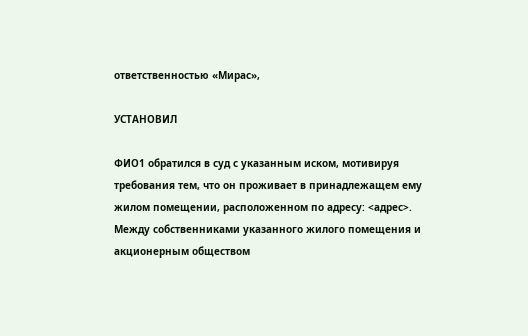ответственностью «Мирас»,

УСТАНОВИЛ

ФИО1 обратился в суд с указанным иском, мотивируя требования тем, что он проживает в принадлежащем ему жилом помещении, расположенном по адресу: <адрес>. Между собственниками указанного жилого помещения и акционерным обществом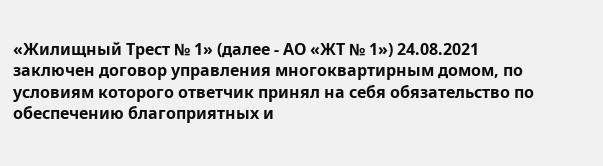«Жилищный Трест № 1» (далее - АО «ЖТ № 1») 24.08.2021 заключен договор управления многоквартирным домом, по условиям которого ответчик принял на себя обязательство по обеспечению благоприятных и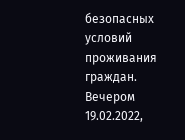безопасных условий проживания граждан. Вечером 19.02.2022,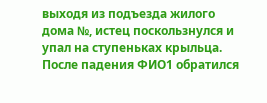выходя из подъезда жилого дома №, истец поскользнулся и упал на ступеньках крыльца. После падения ФИО1 обратился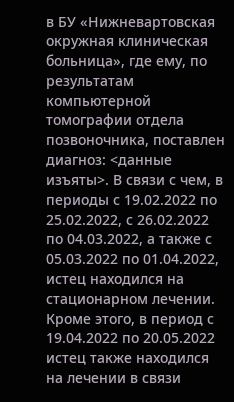в БУ «Нижневартовская окружная клиническая больница», где ему, по результатам компьютерной томографии отдела позвоночника, поставлен диагноз: <данные изъяты>. В связи с чем, в периоды с 19.02.2022 по 25.02.2022, с 26.02.2022 по 04.03.2022, а также с 05.03.2022 по 01.04.2022, истец находился на стационарном лечении. Кроме этого, в период с 19.04.2022 по 20.05.2022 истец также находился на лечении в связи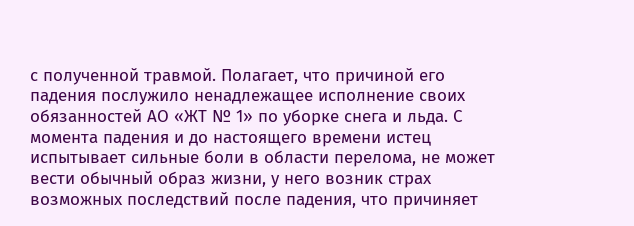с полученной травмой. Полагает, что причиной его падения послужило ненадлежащее исполнение своих обязанностей АО «ЖТ № 1» по уборке снега и льда. С момента падения и до настоящего времени истец испытывает сильные боли в области перелома, не может вести обычный образ жизни, у него возник страх возможных последствий после падения, что причиняет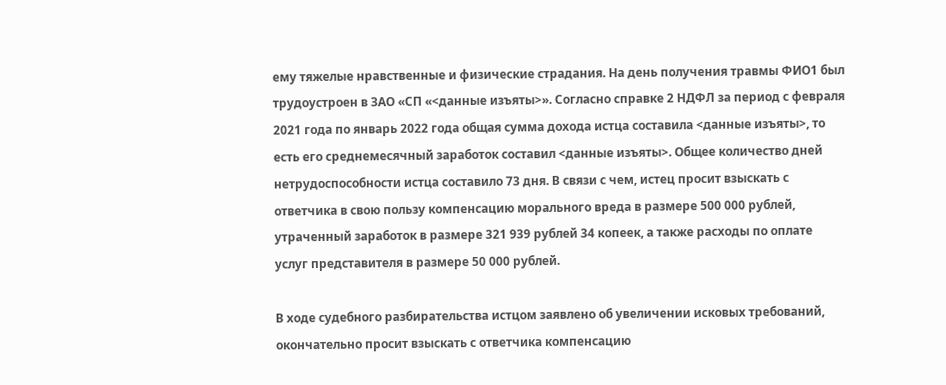ему тяжелые нравственные и физические страдания. На день получения травмы ФИО1 был трудоустроен в ЗАО «СП «<данные изъяты>». Согласно справке 2 НДФЛ за период с февраля 2021 года по январь 2022 года общая сумма дохода истца составила <данные изъяты>, то есть его среднемесячный заработок составил <данные изъяты>. Общее количество дней нетрудоспособности истца составило 73 дня. В связи с чем, истец просит взыскать с ответчика в свою пользу компенсацию морального вреда в размере 500 000 рублей, утраченный заработок в размере 321 939 рублей 34 копеек, а также расходы по оплате услуг представителя в размере 50 000 рублей.

В ходе судебного разбирательства истцом заявлено об увеличении исковых требований, окончательно просит взыскать с ответчика компенсацию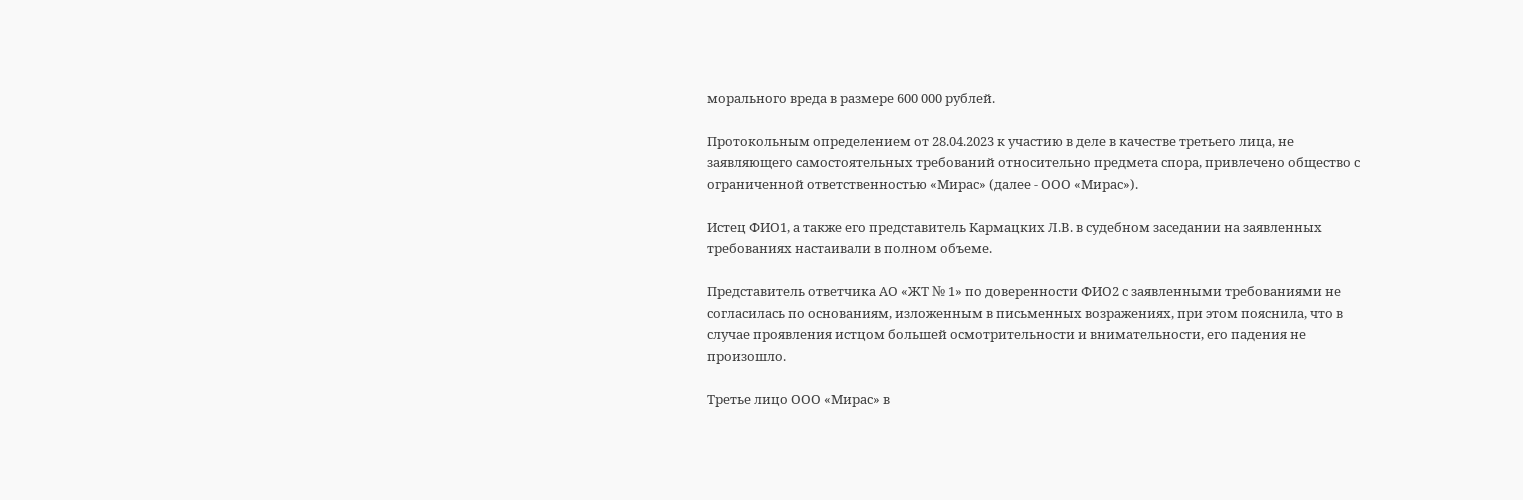морального вреда в размере 600 000 рублей.

Протокольным определением от 28.04.2023 к участию в деле в качестве третьего лица, не заявляющего самостоятельных требований относительно предмета спора, привлечено общество с ограниченной ответственностью «Мирас» (далее - ООО «Мирас»).

Истец ФИО1, а также его представитель Кармацких Л.В. в судебном заседании на заявленных требованиях настаивали в полном объеме.

Представитель ответчика АО «ЖТ № 1» по доверенности ФИО2 с заявленными требованиями не согласилась по основаниям, изложенным в письменных возражениях, при этом пояснила, что в случае проявления истцом большей осмотрительности и внимательности, его падения не произошло.

Третье лицо ООО «Мирас» в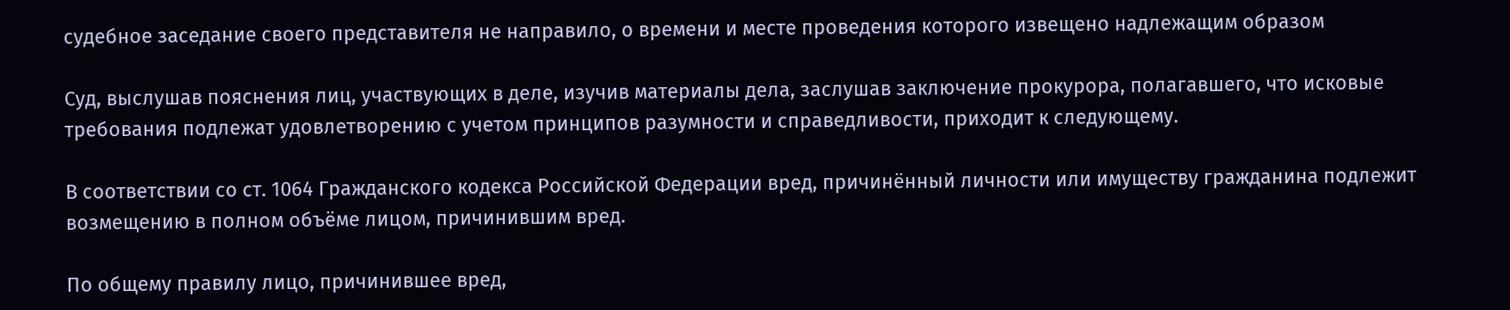судебное заседание своего представителя не направило, о времени и месте проведения которого извещено надлежащим образом

Суд, выслушав пояснения лиц, участвующих в деле, изучив материалы дела, заслушав заключение прокурора, полагавшего, что исковые требования подлежат удовлетворению с учетом принципов разумности и справедливости, приходит к следующему.

В соответствии со ст. 1064 Гражданского кодекса Российской Федерации вред, причинённый личности или имуществу гражданина подлежит возмещению в полном объёме лицом, причинившим вред.

По общему правилу лицо, причинившее вред,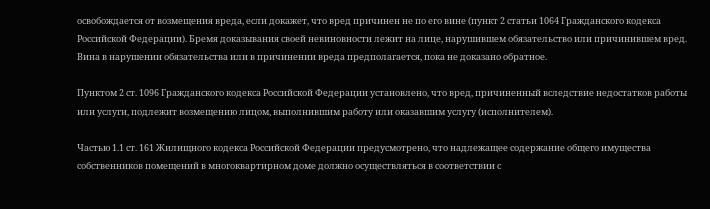освобождается от возмещения вреда, если докажет, что вред причинен не по его вине (пункт 2 статьи 1064 Гражданского кодекса Российской Федерации). Бремя доказывания своей невиновности лежит на лице, нарушившем обязательство или причинившем вред. Вина в нарушении обязательства или в причинении вреда предполагается, пока не доказано обратное.

Пунктом 2 ст. 1096 Гражданского кодекса Российской Федерации установлено, что вред, причиненный вследствие недостатков работы или услуги, подлежит возмещению лицом, выполнившим работу или оказавшим услугу (исполнителем).

Частью 1.1 ст. 161 Жилищного кодекса Российской Федерации предусмотрено, что надлежащее содержание общего имущества собственников помещений в многоквартирном доме должно осуществляться в соответствии с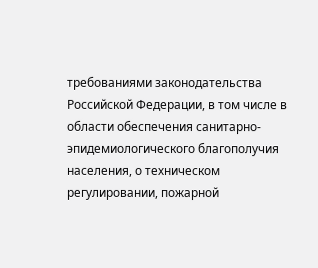требованиями законодательства Российской Федерации, в том числе в области обеспечения санитарно-эпидемиологического благополучия населения, о техническом регулировании, пожарной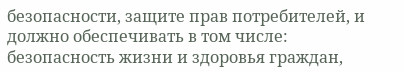безопасности, защите прав потребителей, и должно обеспечивать в том числе: безопасность жизни и здоровья граждан,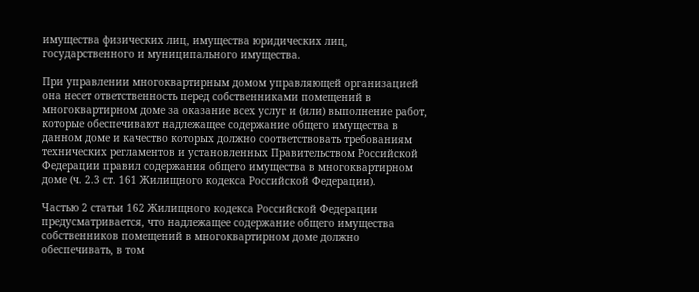имущества физических лиц, имущества юридических лиц, государственного и муниципального имущества.

При управлении многоквартирным домом управляющей организацией она несет ответственность перед собственниками помещений в многоквартирном доме за оказание всех услуг и (или) выполнение работ, которые обеспечивают надлежащее содержание общего имущества в данном доме и качество которых должно соответствовать требованиям технических регламентов и установленных Правительством Российской Федерации правил содержания общего имущества в многоквартирном доме (ч. 2.3 ст. 161 Жилищного кодекса Российской Федерации).

Частью 2 статьи 162 Жилищного кодекса Российской Федерации предусматривается, что надлежащее содержание общего имущества собственников помещений в многоквартирном доме должно обеспечивать, в том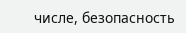числе, безопасность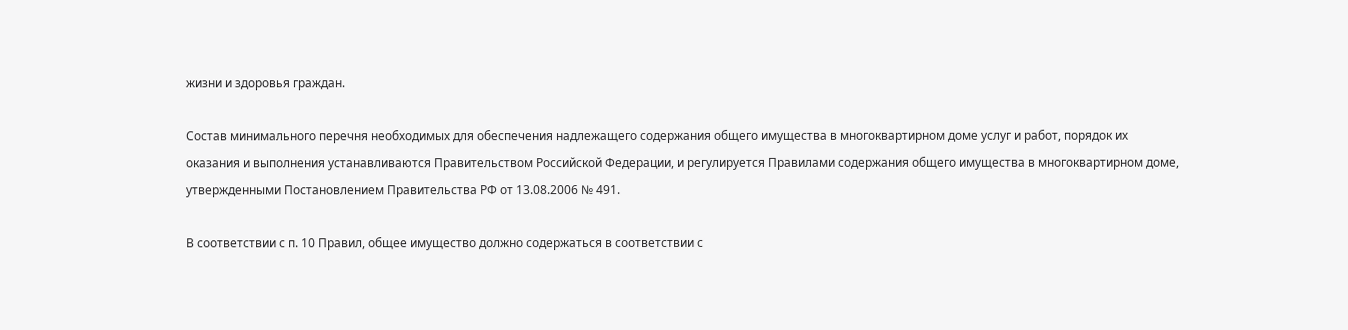жизни и здоровья граждан.

Состав минимального перечня необходимых для обеспечения надлежащего содержания общего имущества в многоквартирном доме услуг и работ, порядок их оказания и выполнения устанавливаются Правительством Российской Федерации, и регулируется Правилами содержания общего имущества в многоквартирном доме, утвержденными Постановлением Правительства РФ от 13.08.2006 № 491.

В соответствии с п. 10 Правил, общее имущество должно содержаться в соответствии с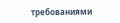требованиями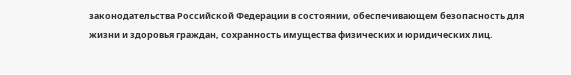законодательства Российской Федерации в состоянии, обеспечивающем безопасность для жизни и здоровья граждан, сохранность имущества физических и юридических лиц.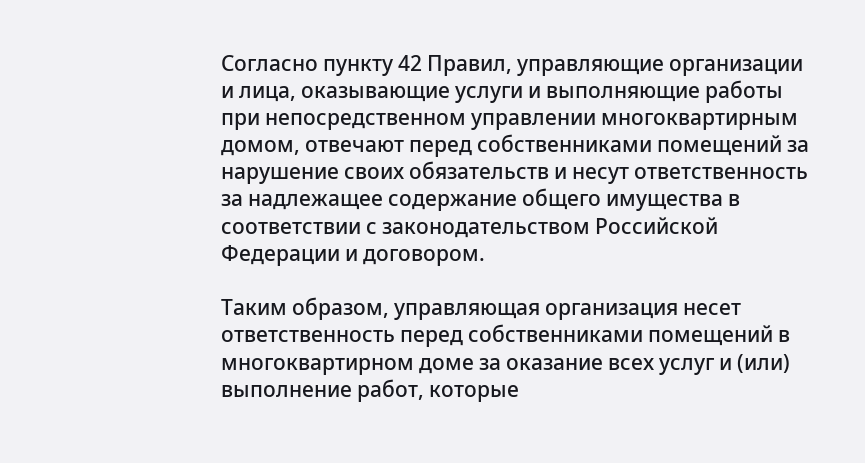Согласно пункту 42 Правил, управляющие организации и лица, оказывающие услуги и выполняющие работы при непосредственном управлении многоквартирным домом, отвечают перед собственниками помещений за нарушение своих обязательств и несут ответственность за надлежащее содержание общего имущества в соответствии с законодательством Российской Федерации и договором.

Таким образом, управляющая организация несет ответственность перед собственниками помещений в многоквартирном доме за оказание всех услуг и (или) выполнение работ, которые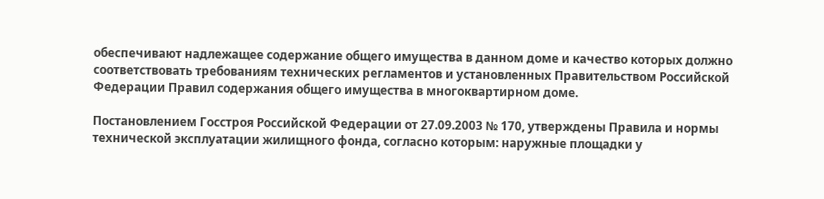обеспечивают надлежащее содержание общего имущества в данном доме и качество которых должно соответствовать требованиям технических регламентов и установленных Правительством Российской Федерации Правил содержания общего имущества в многоквартирном доме.

Постановлением Госстроя Российской Федерации от 27.09.2003 № 170, утверждены Правила и нормы технической эксплуатации жилищного фонда, согласно которым: наружные площадки у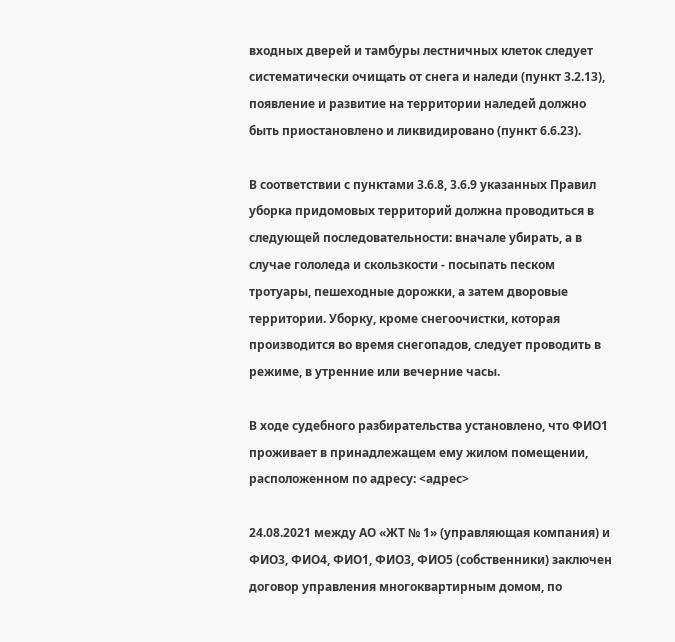входных дверей и тамбуры лестничных клеток следует систематически очищать от снега и наледи (пункт 3.2.13), появление и развитие на территории наледей должно быть приостановлено и ликвидировано (пункт 6.6.23).

В соответствии с пунктами 3.6.8, 3.6.9 указанных Правил уборка придомовых территорий должна проводиться в следующей последовательности: вначале убирать, а в случае гололеда и скользкости - посыпать песком тротуары, пешеходные дорожки, а затем дворовые территории. Уборку, кроме снегоочистки, которая производится во время снегопадов, следует проводить в режиме, в утренние или вечерние часы.

В ходе судебного разбирательства установлено, что ФИО1 проживает в принадлежащем ему жилом помещении, расположенном по адресу: <адрес>

24.08.2021 между АО «ЖТ № 1» (управляющая компания) и ФИО3, ФИО4, ФИО1, ФИО3, ФИО5 (собственники) заключен договор управления многоквартирным домом, по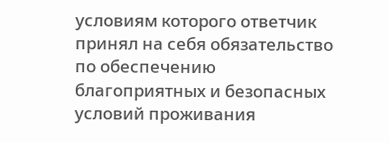условиям которого ответчик принял на себя обязательство по обеспечению благоприятных и безопасных условий проживания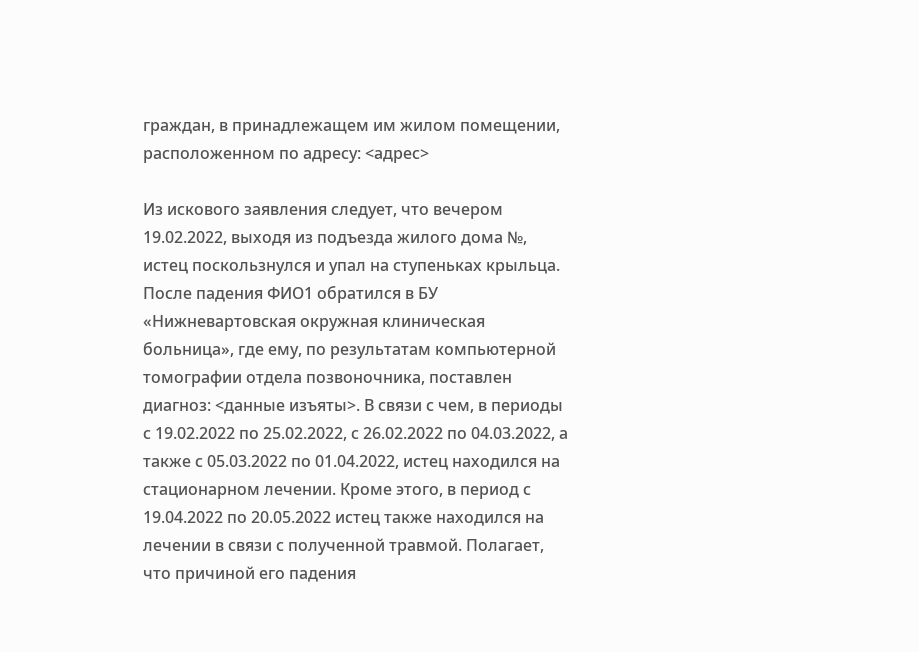граждан, в принадлежащем им жилом помещении, расположенном по адресу: <адрес>

Из искового заявления следует, что вечером 19.02.2022, выходя из подъезда жилого дома №, истец поскользнулся и упал на ступеньках крыльца. После падения ФИО1 обратился в БУ «Нижневартовская окружная клиническая больница», где ему, по результатам компьютерной томографии отдела позвоночника, поставлен диагноз: <данные изъяты>. В связи с чем, в периоды с 19.02.2022 по 25.02.2022, с 26.02.2022 по 04.03.2022, а также с 05.03.2022 по 01.04.2022, истец находился на стационарном лечении. Кроме этого, в период с 19.04.2022 по 20.05.2022 истец также находился на лечении в связи с полученной травмой. Полагает, что причиной его падения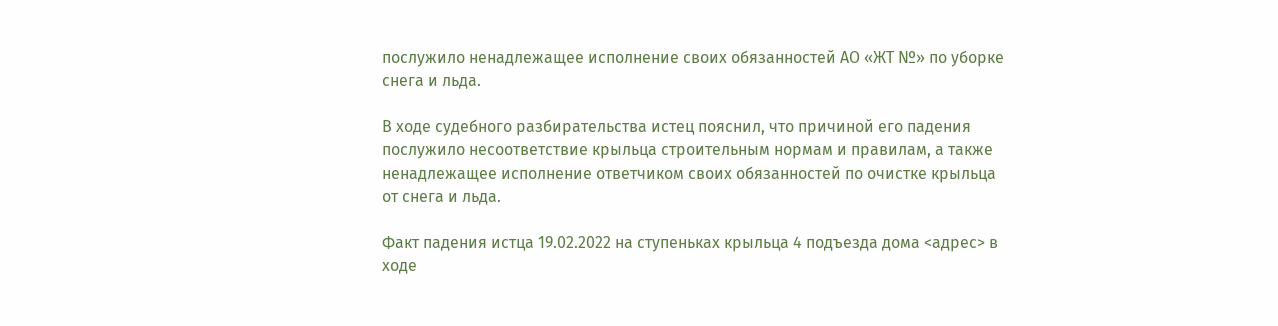послужило ненадлежащее исполнение своих обязанностей АО «ЖТ №» по уборке снега и льда.

В ходе судебного разбирательства истец пояснил, что причиной его падения послужило несоответствие крыльца строительным нормам и правилам, а также ненадлежащее исполнение ответчиком своих обязанностей по очистке крыльца от снега и льда.

Факт падения истца 19.02.2022 на ступеньках крыльца 4 подъезда дома <адрес> в ходе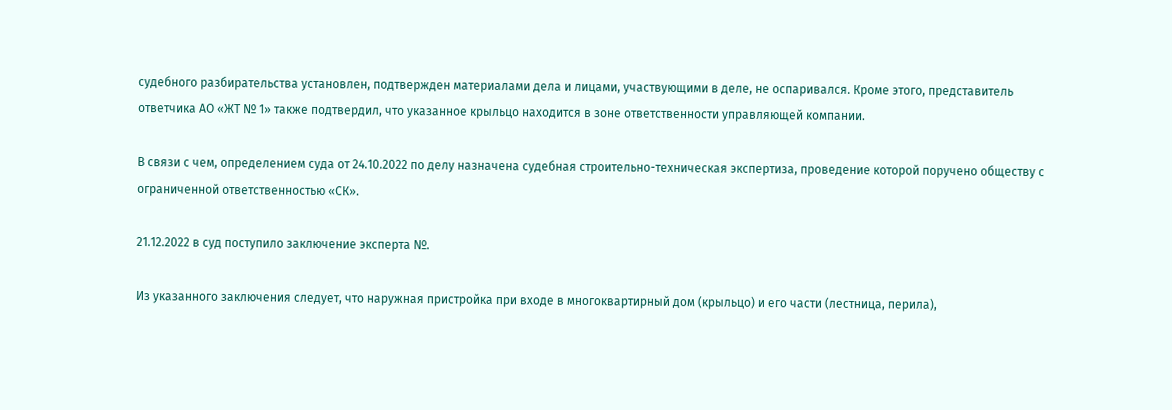судебного разбирательства установлен, подтвержден материалами дела и лицами, участвующими в деле, не оспаривался. Кроме этого, представитель ответчика АО «ЖТ № 1» также подтвердил, что указанное крыльцо находится в зоне ответственности управляющей компании.

В связи с чем, определением суда от 24.10.2022 по делу назначена судебная строительно-техническая экспертиза, проведение которой поручено обществу с ограниченной ответственностью «СК».

21.12.2022 в суд поступило заключение эксперта №.

Из указанного заключения следует, что наружная пристройка при входе в многоквартирный дом (крыльцо) и его части (лестница, перила),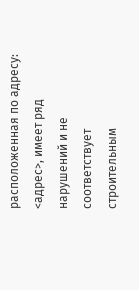расположенная по адресу: <адрес>, имеет ряд нарушений и не соответствует строительным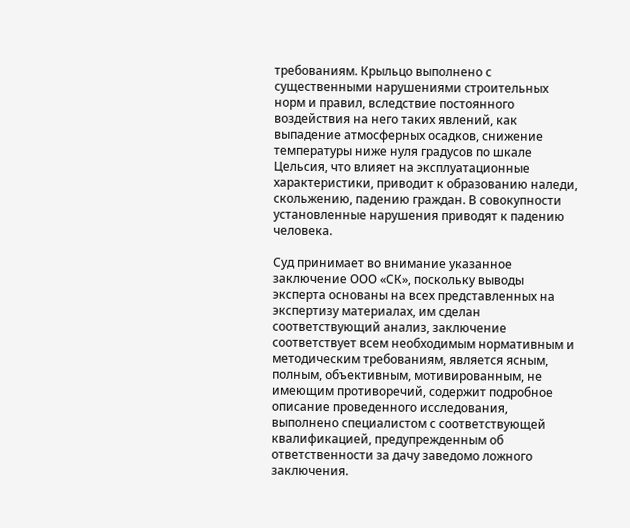требованиям. Крыльцо выполнено с существенными нарушениями строительных норм и правил, вследствие постоянного воздействия на него таких явлений, как выпадение атмосферных осадков, снижение температуры ниже нуля градусов по шкале Цельсия, что влияет на эксплуатационные характеристики, приводит к образованию наледи, скольжению, падению граждан. В совокупности установленные нарушения приводят к падению человека.

Суд принимает во внимание указанное заключение ООО «СК», поскольку выводы эксперта основаны на всех представленных на экспертизу материалах, им сделан соответствующий анализ, заключение соответствует всем необходимым нормативным и методическим требованиям, является ясным, полным, объективным, мотивированным, не имеющим противоречий, содержит подробное описание проведенного исследования, выполнено специалистом с соответствующей квалификацией, предупрежденным об ответственности за дачу заведомо ложного заключения.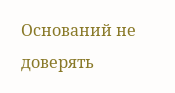Оснований не доверять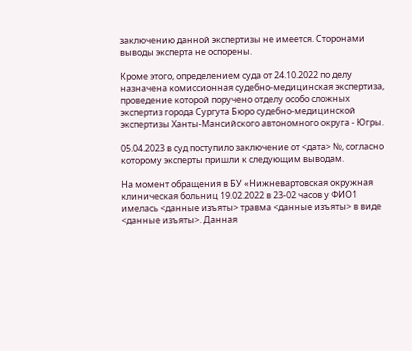заключению данной экспертизы не имеется. Сторонами выводы эксперта не оспорены.

Кроме этого, определением суда от 24.10.2022 по делу назначена комиссионная судебно-медицинская экспертиза, проведение которой поручено отделу особо сложных экспертиз города Сургута Бюро судебно-медицинской экспертизы Ханты-Мансийского автономного округа - Югры.

05.04.2023 в суд поступило заключение от <дата> №, согласно которому эксперты пришли к следующим выводам.

На момент обращения в БУ «Нижневартовская окружная клиническая больниц 19.02.2022 в 23-02 часов у ФИО1 имелась <данные изъяты> травма <данные изъяты> в виде <данные изъяты>. Данная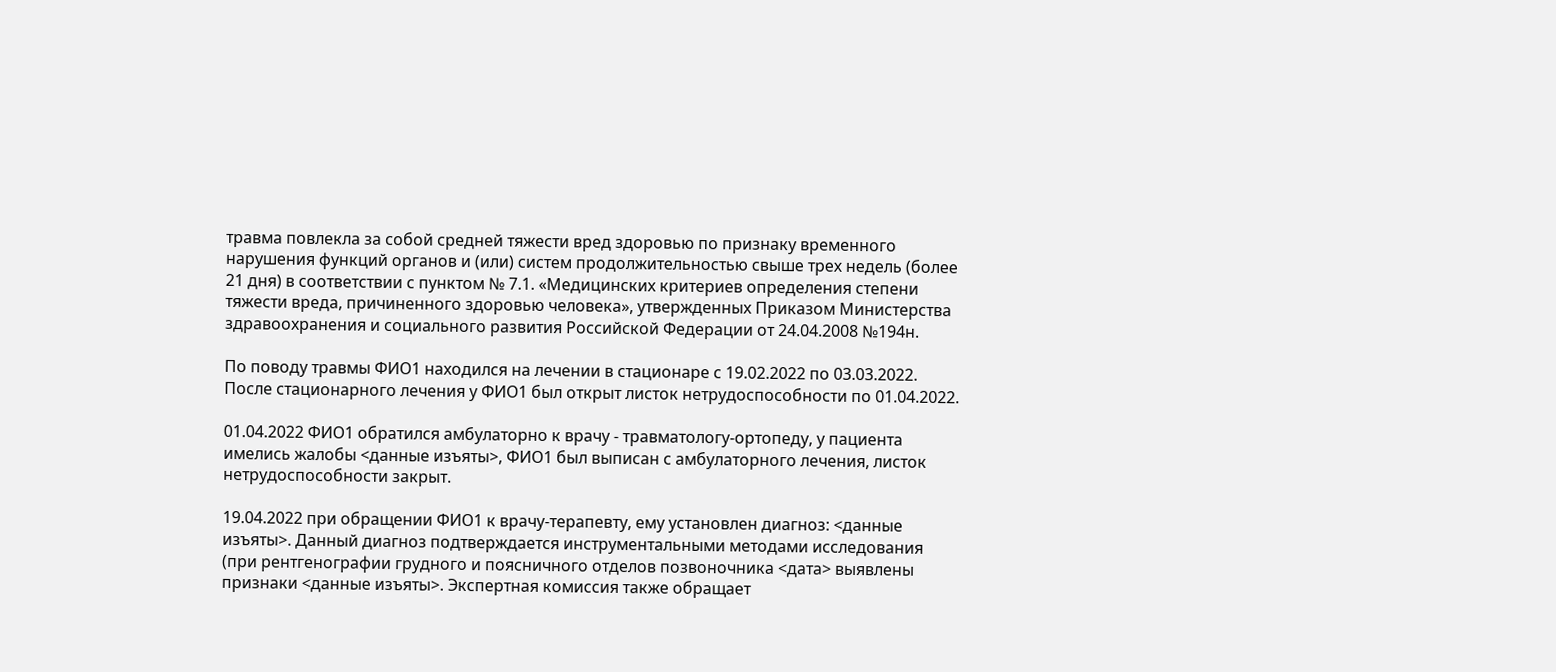травма повлекла за собой средней тяжести вред здоровью по признаку временного нарушения функций органов и (или) систем продолжительностью свыше трех недель (более 21 дня) в соответствии с пунктом № 7.1. «Медицинских критериев определения степени тяжести вреда, причиненного здоровью человека», утвержденных Приказом Министерства здравоохранения и социального развития Российской Федерации от 24.04.2008 №194н.

По поводу травмы ФИО1 находился на лечении в стационаре с 19.02.2022 по 03.03.2022. После стационарного лечения у ФИО1 был открыт листок нетрудоспособности по 01.04.2022.

01.04.2022 ФИО1 обратился амбулаторно к врачу - травматологу-ортопеду, у пациента имелись жалобы <данные изъяты>, ФИО1 был выписан с амбулаторного лечения, листок нетрудоспособности закрыт.

19.04.2022 при обращении ФИО1 к врачу-терапевту, ему установлен диагноз: <данные изъяты>. Данный диагноз подтверждается инструментальными методами исследования (при рентгенографии грудного и поясничного отделов позвоночника <дата> выявлены признаки <данные изъяты>. Экспертная комиссия также обращает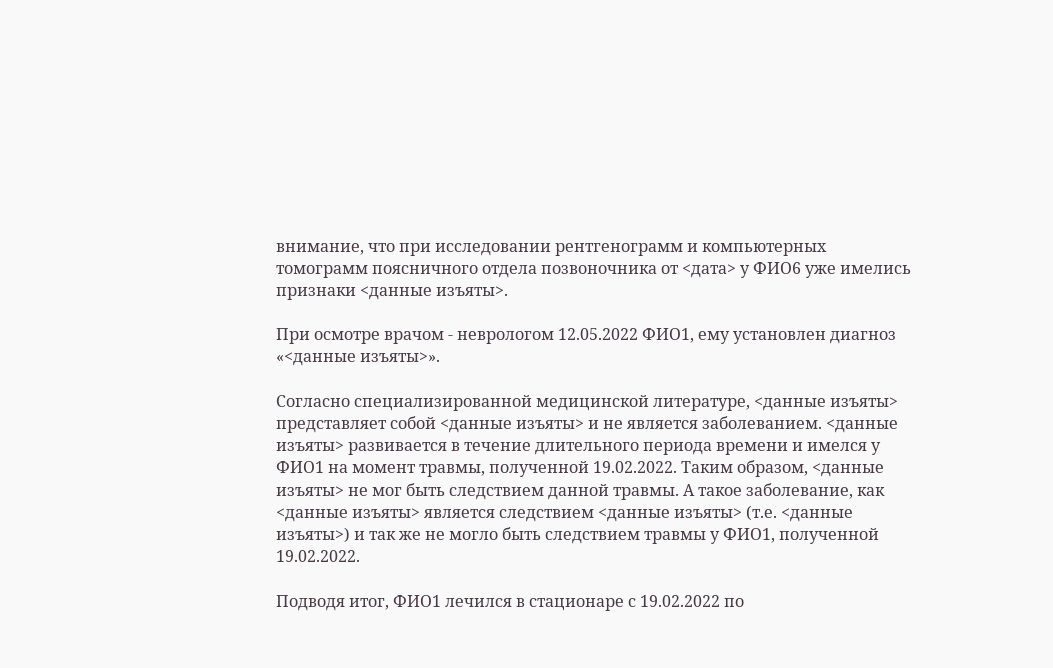внимание, что при исследовании рентгенограмм и компьютерных томограмм поясничного отдела позвоночника от <дата> у ФИО6 уже имелись признаки <данные изъяты>.

При осмотре врачом - неврологом 12.05.2022 ФИО1, ему установлен диагноз «<данные изъяты>».

Согласно специализированной медицинской литературе, <данные изъяты> представляет собой <данные изъяты> и не является заболеванием. <данные изъяты> развивается в течение длительного периода времени и имелся у ФИО1 на момент травмы, полученной 19.02.2022. Таким образом, <данные изъяты> не мог быть следствием данной травмы. А такое заболевание, как <данные изъяты> является следствием <данные изъяты> (т.е. <данные изъяты>) и так же не могло быть следствием травмы у ФИО1, полученной 19.02.2022.

Подводя итог, ФИО1 лечился в стационаре с 19.02.2022 по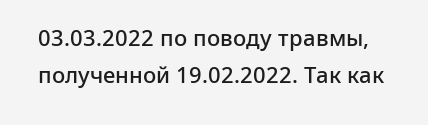03.03.2022 по поводу травмы, полученной 19.02.2022. Так как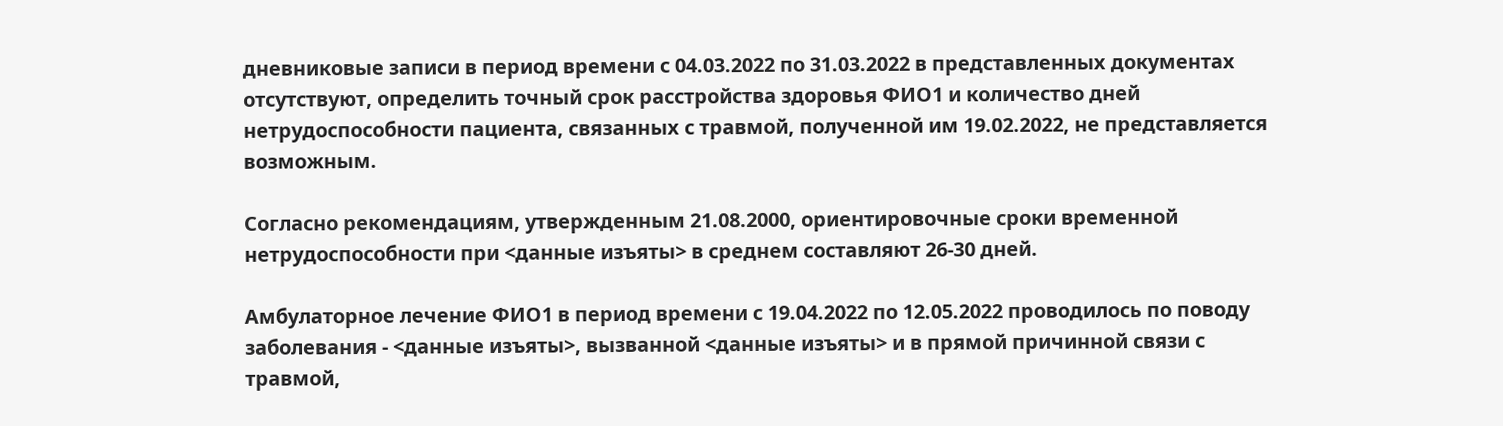дневниковые записи в период времени с 04.03.2022 по 31.03.2022 в представленных документах отсутствуют, определить точный срок расстройства здоровья ФИО1 и количество дней нетрудоспособности пациента, связанных с травмой, полученной им 19.02.2022, не представляется возможным.

Согласно рекомендациям, утвержденным 21.08.2000, ориентировочные сроки временной нетрудоспособности при <данные изъяты> в среднем составляют 26-30 дней.

Амбулаторное лечение ФИО1 в период времени с 19.04.2022 по 12.05.2022 проводилось по поводу заболевания - <данные изъяты>, вызванной <данные изъяты> и в прямой причинной связи с травмой,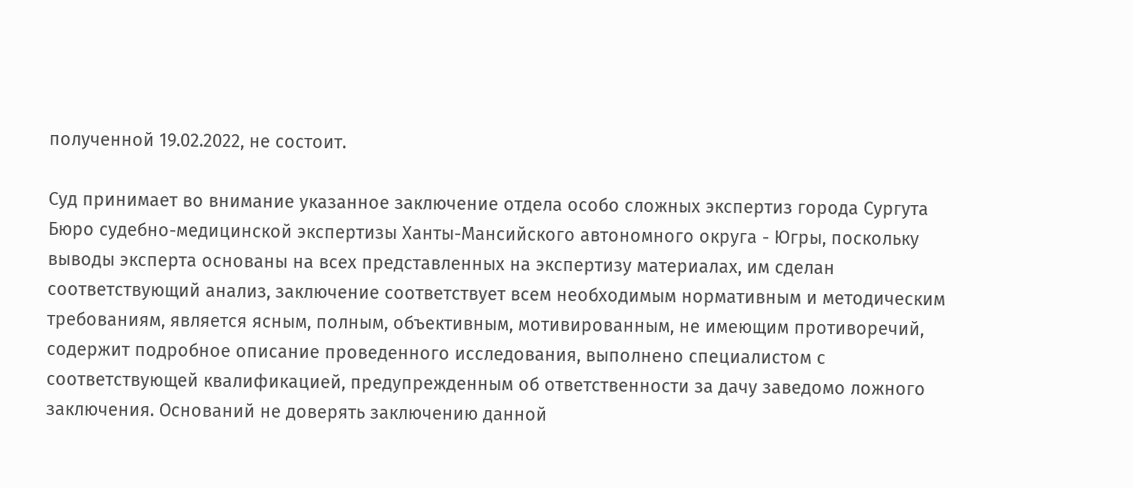полученной 19.02.2022, не состоит.

Суд принимает во внимание указанное заключение отдела особо сложных экспертиз города Сургута Бюро судебно-медицинской экспертизы Ханты-Мансийского автономного округа - Югры, поскольку выводы эксперта основаны на всех представленных на экспертизу материалах, им сделан соответствующий анализ, заключение соответствует всем необходимым нормативным и методическим требованиям, является ясным, полным, объективным, мотивированным, не имеющим противоречий, содержит подробное описание проведенного исследования, выполнено специалистом с соответствующей квалификацией, предупрежденным об ответственности за дачу заведомо ложного заключения. Оснований не доверять заключению данной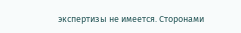экспертизы не имеется. Сторонами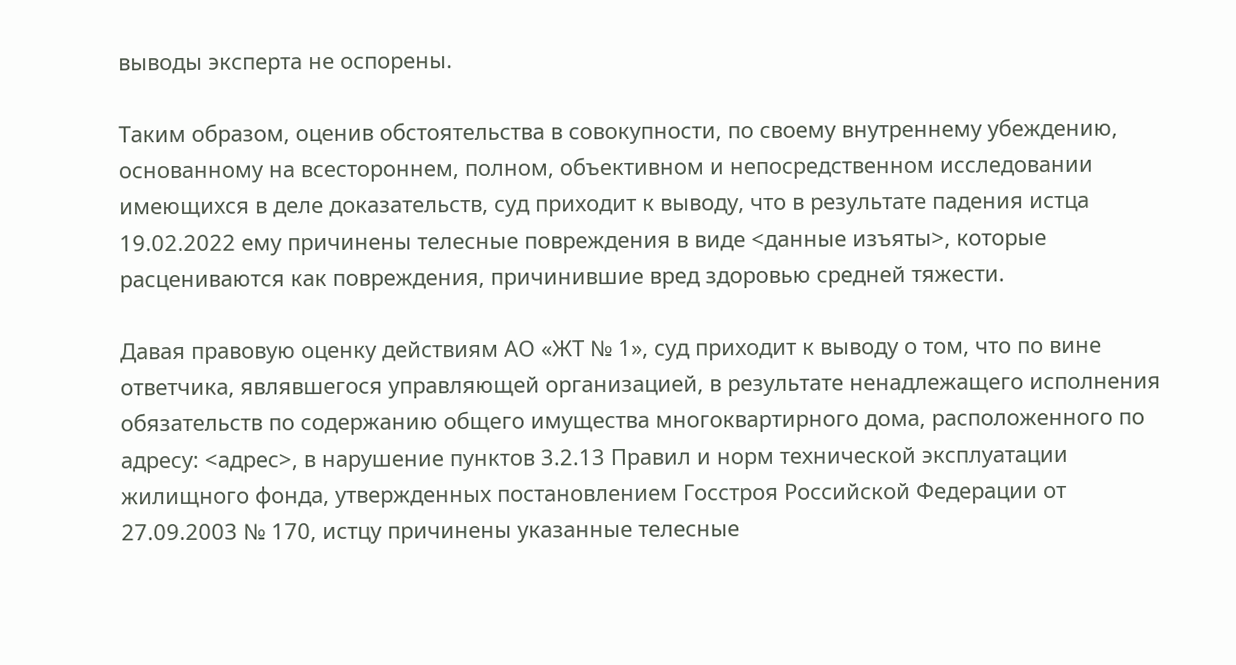выводы эксперта не оспорены.

Таким образом, оценив обстоятельства в совокупности, по своему внутреннему убеждению, основанному на всестороннем, полном, объективном и непосредственном исследовании имеющихся в деле доказательств, суд приходит к выводу, что в результате падения истца 19.02.2022 ему причинены телесные повреждения в виде <данные изъяты>, которые расцениваются как повреждения, причинившие вред здоровью средней тяжести.

Давая правовую оценку действиям АО «ЖТ № 1», суд приходит к выводу о том, что по вине ответчика, являвшегося управляющей организацией, в результате ненадлежащего исполнения обязательств по содержанию общего имущества многоквартирного дома, расположенного по адресу: <адрес>, в нарушение пунктов 3.2.13 Правил и норм технической эксплуатации жилищного фонда, утвержденных постановлением Госстроя Российской Федерации от 27.09.2003 № 170, истцу причинены указанные телесные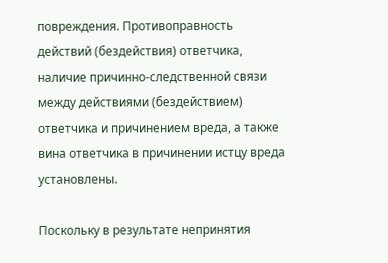повреждения. Противоправность действий (бездействия) ответчика, наличие причинно-следственной связи между действиями (бездействием) ответчика и причинением вреда, а также вина ответчика в причинении истцу вреда установлены.

Поскольку в результате непринятия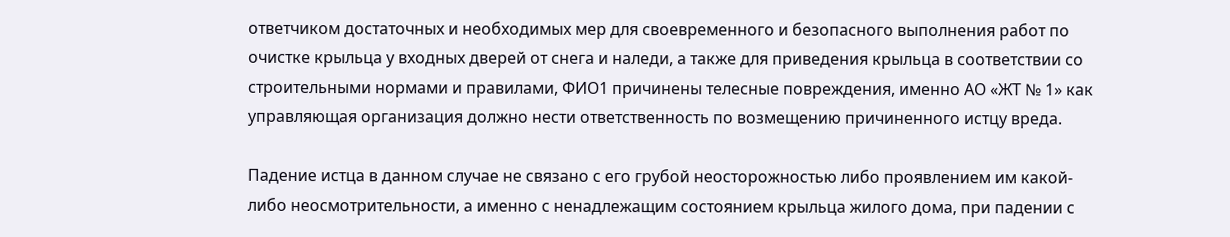ответчиком достаточных и необходимых мер для своевременного и безопасного выполнения работ по очистке крыльца у входных дверей от снега и наледи, а также для приведения крыльца в соответствии со строительными нормами и правилами, ФИО1 причинены телесные повреждения, именно АО «ЖТ № 1» как управляющая организация должно нести ответственность по возмещению причиненного истцу вреда.

Падение истца в данном случае не связано с его грубой неосторожностью либо проявлением им какой-либо неосмотрительности, а именно с ненадлежащим состоянием крыльца жилого дома, при падении с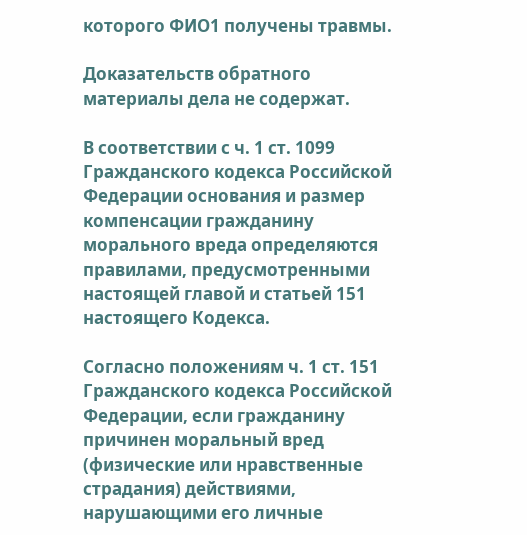которого ФИО1 получены травмы.

Доказательств обратного материалы дела не содержат.

В соответствии с ч. 1 ст. 1099 Гражданского кодекса Российской Федерации основания и размер компенсации гражданину морального вреда определяются правилами, предусмотренными настоящей главой и статьей 151 настоящего Кодекса.

Согласно положениям ч. 1 ст. 151 Гражданского кодекса Российской Федерации, если гражданину причинен моральный вред (физические или нравственные страдания) действиями, нарушающими его личные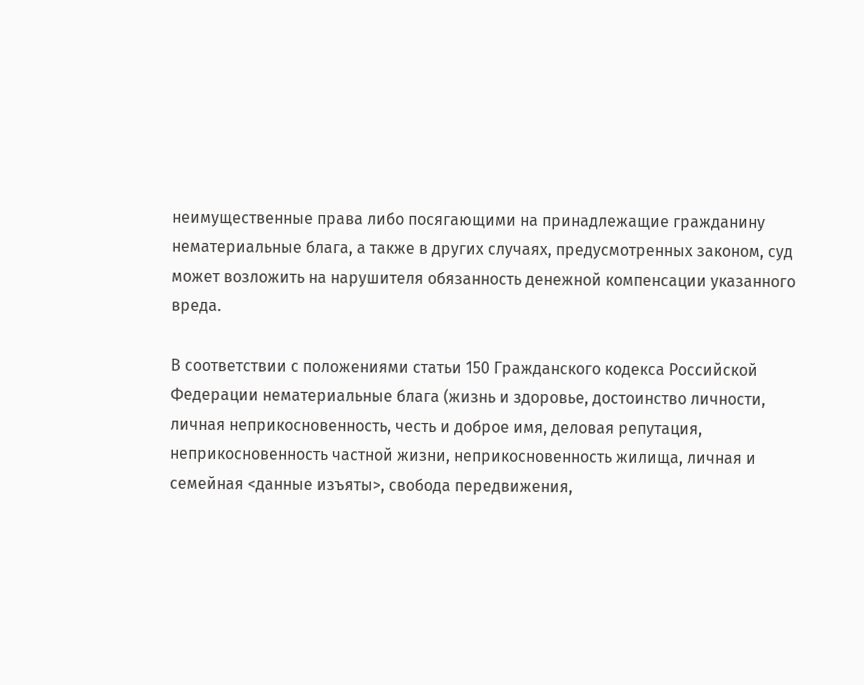неимущественные права либо посягающими на принадлежащие гражданину нематериальные блага, а также в других случаях, предусмотренных законом, суд может возложить на нарушителя обязанность денежной компенсации указанного вреда.

В соответствии с положениями статьи 150 Гражданского кодекса Российской Федерации нематериальные блага (жизнь и здоровье, достоинство личности, личная неприкосновенность, честь и доброе имя, деловая репутация, неприкосновенность частной жизни, неприкосновенность жилища, личная и семейная <данные изъяты>, свобода передвижения,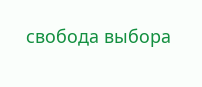свобода выбора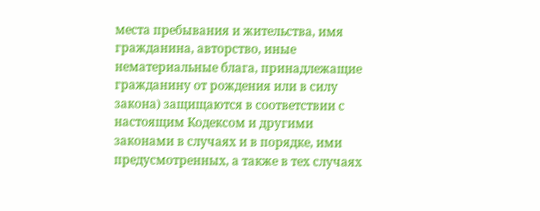места пребывания и жительства, имя гражданина, авторство, иные нематериальные блага, принадлежащие гражданину от рождения или в силу закона) защищаются в соответствии с настоящим Кодексом и другими законами в случаях и в порядке, ими предусмотренных, а также в тех случаях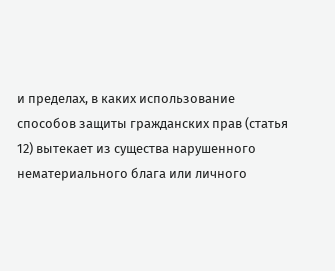и пределах, в каких использование способов защиты гражданских прав (статья 12) вытекает из существа нарушенного нематериального блага или личного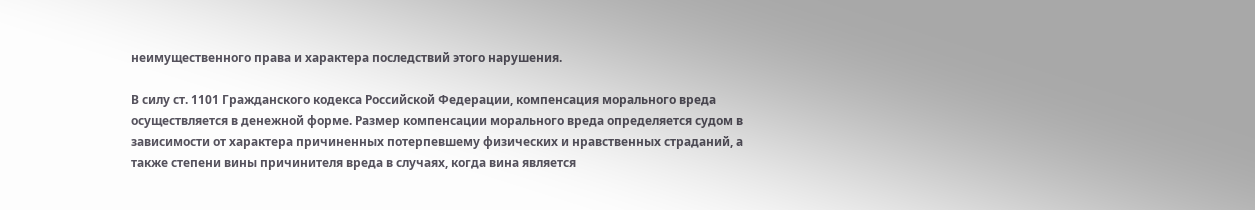неимущественного права и характера последствий этого нарушения.

В силу ст. 1101 Гражданского кодекса Российской Федерации, компенсация морального вреда осуществляется в денежной форме. Размер компенсации морального вреда определяется судом в зависимости от характера причиненных потерпевшему физических и нравственных страданий, а также степени вины причинителя вреда в случаях, когда вина является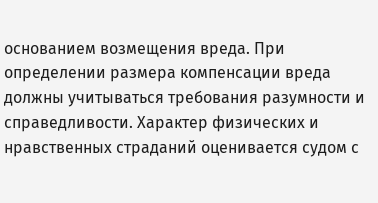основанием возмещения вреда. При определении размера компенсации вреда должны учитываться требования разумности и справедливости. Характер физических и нравственных страданий оценивается судом с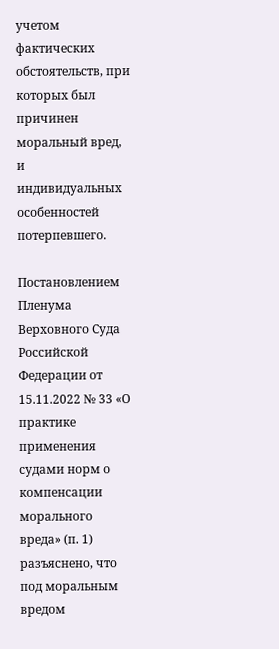учетом фактических обстоятельств, при которых был причинен моральный вред, и индивидуальных особенностей потерпевшего.

Постановлением Пленума Верховного Суда Российской Федерации от 15.11.2022 № 33 «О практике применения судами норм о компенсации морального вреда» (п. 1) разъяснено, что под моральным вредом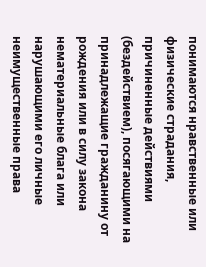понимаются нравственные или физические страдания, причиненные действиями (бездействием), посягающими на принадлежащие гражданину от рождения или в силу закона нематериальные блага или нарушающими его личные неимущественные права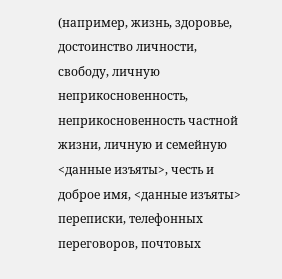(например, жизнь, здоровье, достоинство личности, свободу, личную неприкосновенность, неприкосновенность частной жизни, личную и семейную <данные изъяты>, честь и доброе имя, <данные изъяты> переписки, телефонных переговоров, почтовых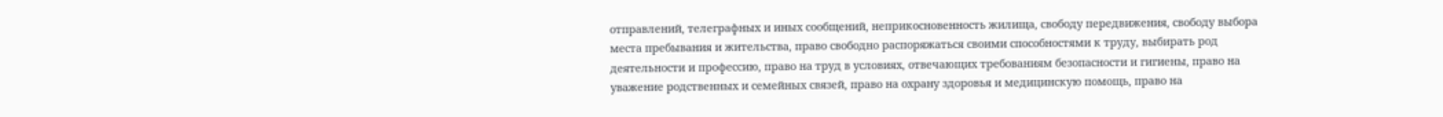отправлений, телеграфных и иных сообщений, неприкосновенность жилища, свободу передвижения, свободу выбора места пребывания и жительства, право свободно распоряжаться своими способностями к труду, выбирать род деятельности и профессию, право на труд в условиях, отвечающих требованиям безопасности и гигиены, право на уважение родственных и семейных связей, право на охрану здоровья и медицинскую помощь, право на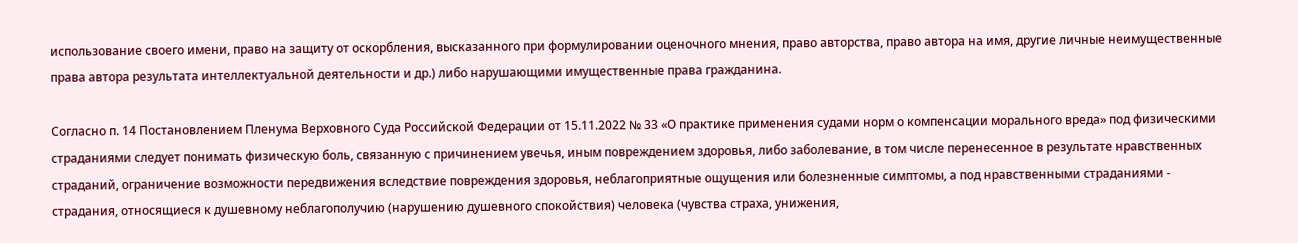использование своего имени, право на защиту от оскорбления, высказанного при формулировании оценочного мнения, право авторства, право автора на имя, другие личные неимущественные права автора результата интеллектуальной деятельности и др.) либо нарушающими имущественные права гражданина.

Согласно п. 14 Постановлением Пленума Верховного Суда Российской Федерации от 15.11.2022 № 33 «О практике применения судами норм о компенсации морального вреда» под физическими страданиями следует понимать физическую боль, связанную с причинением увечья, иным повреждением здоровья, либо заболевание, в том числе перенесенное в результате нравственных страданий, ограничение возможности передвижения вследствие повреждения здоровья, неблагоприятные ощущения или болезненные симптомы, а под нравственными страданиями - страдания, относящиеся к душевному неблагополучию (нарушению душевного спокойствия) человека (чувства страха, унижения,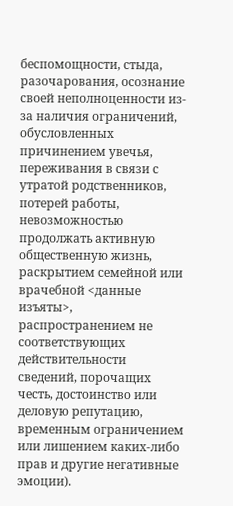беспомощности, стыда, разочарования, осознание своей неполноценности из-за наличия ограничений, обусловленных причинением увечья, переживания в связи с утратой родственников, потерей работы, невозможностью продолжать активную общественную жизнь, раскрытием семейной или врачебной <данные изъяты>, распространением не соответствующих действительности сведений, порочащих честь, достоинство или деловую репутацию, временным ограничением или лишением каких-либо прав и другие негативные эмоции).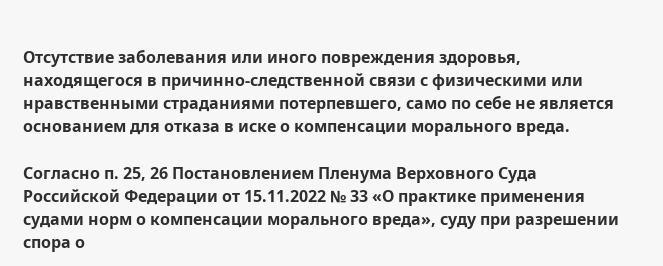Отсутствие заболевания или иного повреждения здоровья, находящегося в причинно-следственной связи с физическими или нравственными страданиями потерпевшего, само по себе не является основанием для отказа в иске о компенсации морального вреда.

Согласно п. 25, 26 Постановлением Пленума Верховного Суда Российской Федерации от 15.11.2022 № 33 «О практике применения судами норм о компенсации морального вреда», суду при разрешении спора о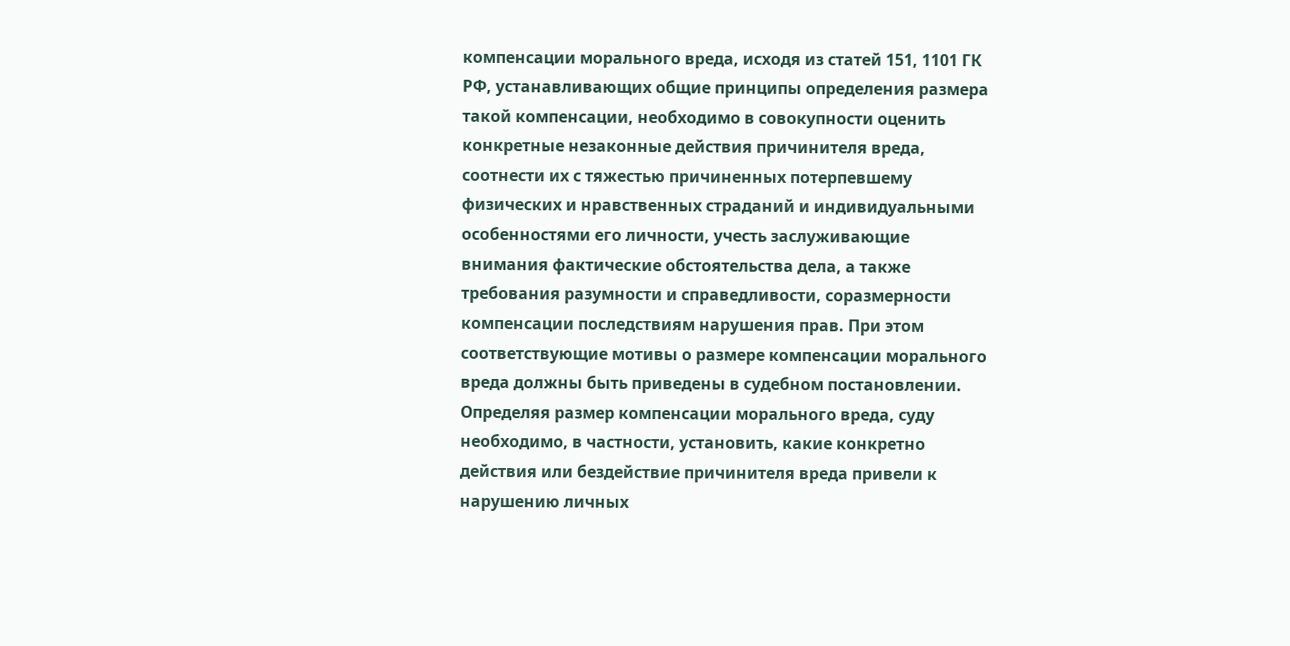компенсации морального вреда, исходя из статей 151, 1101 ГК РФ, устанавливающих общие принципы определения размера такой компенсации, необходимо в совокупности оценить конкретные незаконные действия причинителя вреда, соотнести их с тяжестью причиненных потерпевшему физических и нравственных страданий и индивидуальными особенностями его личности, учесть заслуживающие внимания фактические обстоятельства дела, а также требования разумности и справедливости, соразмерности компенсации последствиям нарушения прав. При этом соответствующие мотивы о размере компенсации морального вреда должны быть приведены в судебном постановлении. Определяя размер компенсации морального вреда, суду необходимо, в частности, установить, какие конкретно действия или бездействие причинителя вреда привели к нарушению личных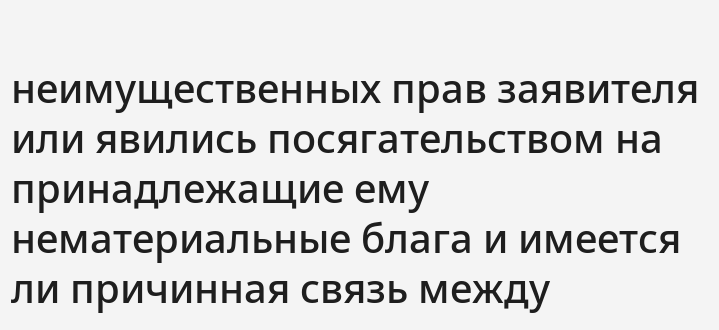неимущественных прав заявителя или явились посягательством на принадлежащие ему нематериальные блага и имеется ли причинная связь между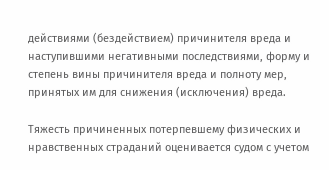действиями (бездействием) причинителя вреда и наступившими негативными последствиями, форму и степень вины причинителя вреда и полноту мер, принятых им для снижения (исключения) вреда.

Тяжесть причиненных потерпевшему физических и нравственных страданий оценивается судом с учетом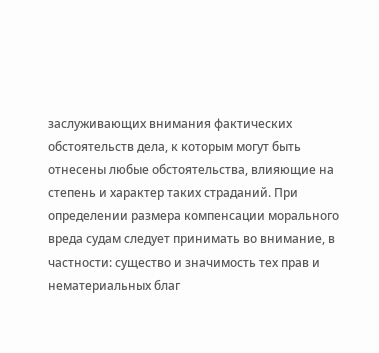заслуживающих внимания фактических обстоятельств дела, к которым могут быть отнесены любые обстоятельства, влияющие на степень и характер таких страданий. При определении размера компенсации морального вреда судам следует принимать во внимание, в частности: существо и значимость тех прав и нематериальных благ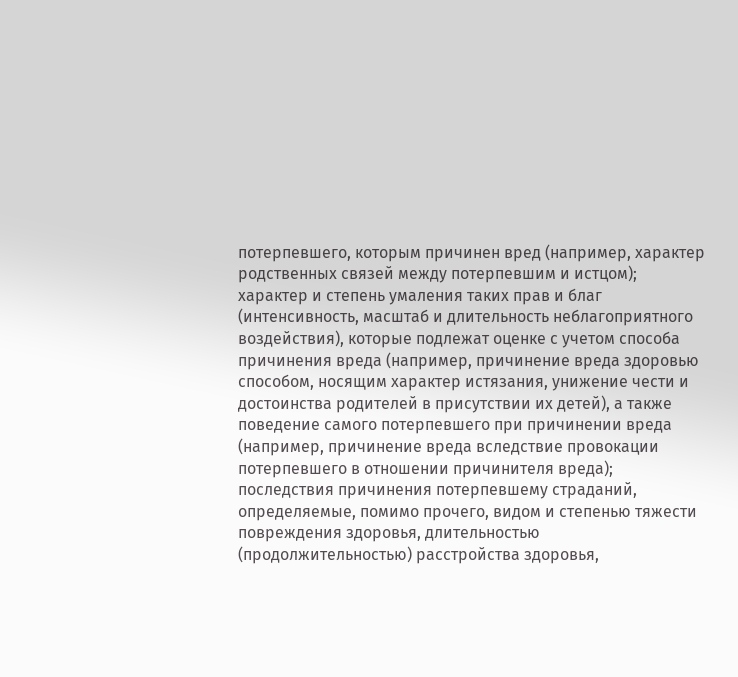потерпевшего, которым причинен вред (например, характер родственных связей между потерпевшим и истцом); характер и степень умаления таких прав и благ (интенсивность, масштаб и длительность неблагоприятного воздействия), которые подлежат оценке с учетом способа причинения вреда (например, причинение вреда здоровью способом, носящим характер истязания, унижение чести и достоинства родителей в присутствии их детей), а также поведение самого потерпевшего при причинении вреда (например, причинение вреда вследствие провокации потерпевшего в отношении причинителя вреда); последствия причинения потерпевшему страданий, определяемые, помимо прочего, видом и степенью тяжести повреждения здоровья, длительностью (продолжительностью) расстройства здоровья,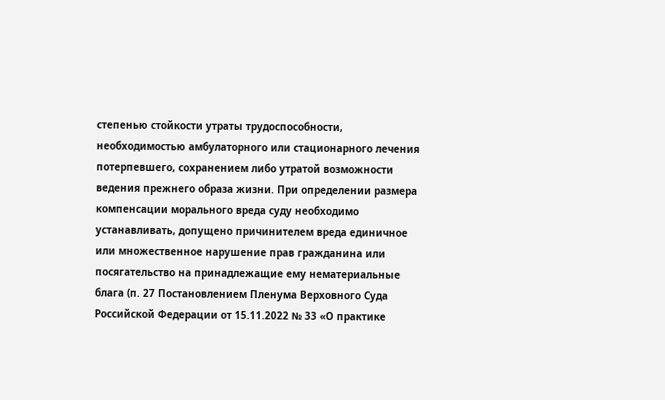степенью стойкости утраты трудоспособности, необходимостью амбулаторного или стационарного лечения потерпевшего, сохранением либо утратой возможности ведения прежнего образа жизни. При определении размера компенсации морального вреда суду необходимо устанавливать, допущено причинителем вреда единичное или множественное нарушение прав гражданина или посягательство на принадлежащие ему нематериальные блага (п. 27 Постановлением Пленума Верховного Суда Российской Федерации от 15.11.2022 № 33 «О практике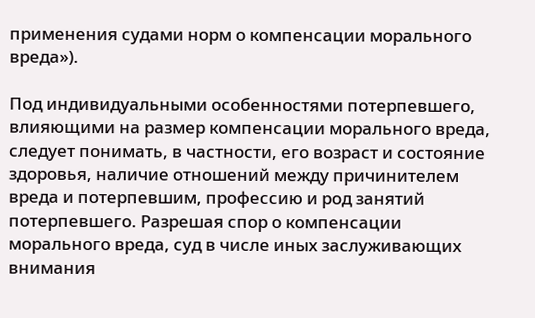применения судами норм о компенсации морального вреда»).

Под индивидуальными особенностями потерпевшего, влияющими на размер компенсации морального вреда, следует понимать, в частности, его возраст и состояние здоровья, наличие отношений между причинителем вреда и потерпевшим, профессию и род занятий потерпевшего. Разрешая спор о компенсации морального вреда, суд в числе иных заслуживающих внимания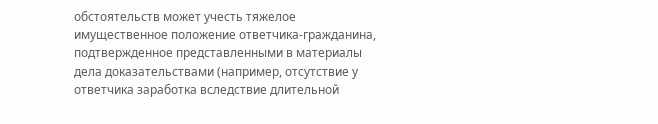обстоятельств может учесть тяжелое имущественное положение ответчика-гражданина, подтвержденное представленными в материалы дела доказательствами (например, отсутствие у ответчика заработка вследствие длительной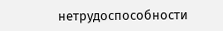нетрудоспособности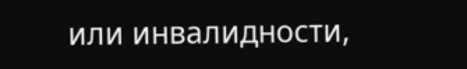или инвалидности,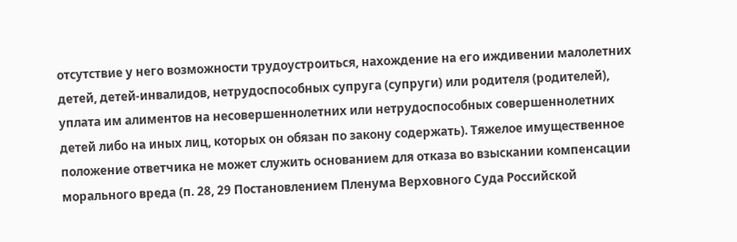отсутствие у него возможности трудоустроиться, нахождение на его иждивении малолетних детей, детей-инвалидов, нетрудоспособных супруга (супруги) или родителя (родителей), уплата им алиментов на несовершеннолетних или нетрудоспособных совершеннолетних детей либо на иных лиц, которых он обязан по закону содержать). Тяжелое имущественное положение ответчика не может служить основанием для отказа во взыскании компенсации морального вреда (п. 28, 29 Постановлением Пленума Верховного Суда Российской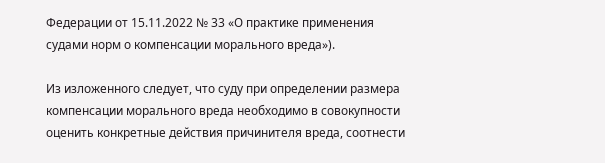Федерации от 15.11.2022 № 33 «О практике применения судами норм о компенсации морального вреда»).

Из изложенного следует, что суду при определении размера компенсации морального вреда необходимо в совокупности оценить конкретные действия причинителя вреда, соотнести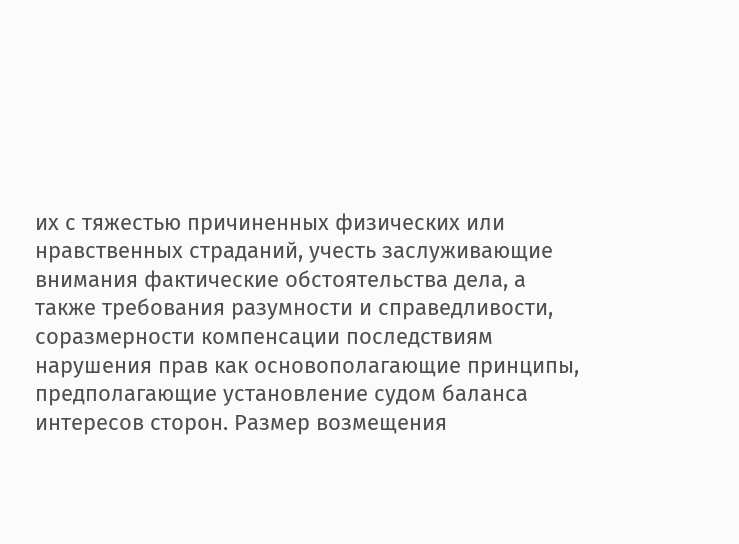их с тяжестью причиненных физических или нравственных страданий, учесть заслуживающие внимания фактические обстоятельства дела, а также требования разумности и справедливости, соразмерности компенсации последствиям нарушения прав как основополагающие принципы, предполагающие установление судом баланса интересов сторон. Размер возмещения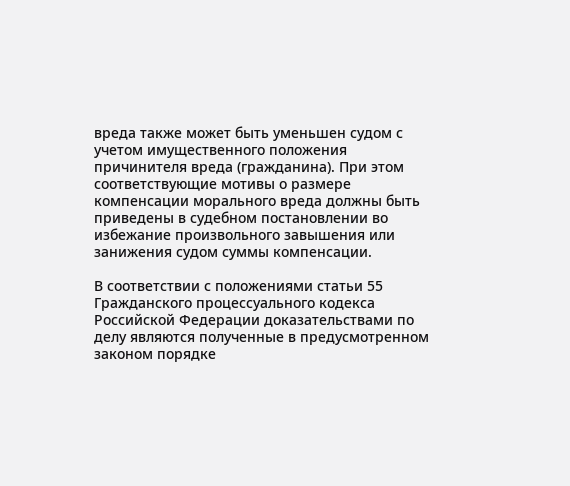вреда также может быть уменьшен судом с учетом имущественного положения причинителя вреда (гражданина). При этом соответствующие мотивы о размере компенсации морального вреда должны быть приведены в судебном постановлении во избежание произвольного завышения или занижения судом суммы компенсации.

В соответствии с положениями статьи 55 Гражданского процессуального кодекса Российской Федерации доказательствами по делу являются полученные в предусмотренном законом порядке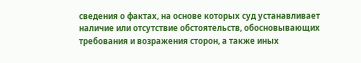сведения о фактах, на основе которых суд устанавливает наличие или отсутствие обстоятельств, обосновывающих требования и возражения сторон, а также иных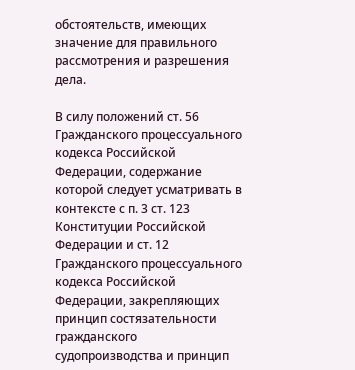обстоятельств, имеющих значение для правильного рассмотрения и разрешения дела.

В силу положений ст. 56 Гражданского процессуального кодекса Российской Федерации, содержание которой следует усматривать в контексте с п. 3 ст. 123 Конституции Российской Федерации и ст. 12 Гражданского процессуального кодекса Российской Федерации, закрепляющих принцип состязательности гражданского судопроизводства и принцип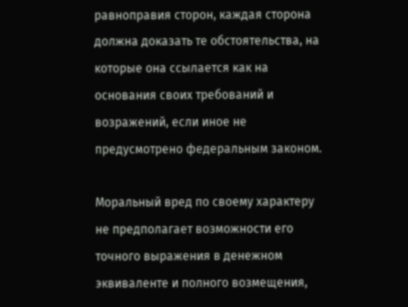равноправия сторон, каждая сторона должна доказать те обстоятельства, на которые она ссылается как на основания своих требований и возражений, если иное не предусмотрено федеральным законом.

Моральный вред по своему характеру не предполагает возможности его точного выражения в денежном эквиваленте и полного возмещения,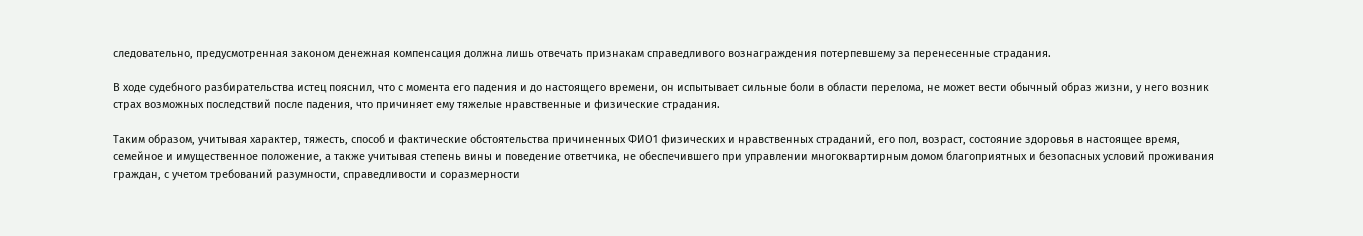следовательно, предусмотренная законом денежная компенсация должна лишь отвечать признакам справедливого вознаграждения потерпевшему за перенесенные страдания.

В ходе судебного разбирательства истец пояснил, что с момента его падения и до настоящего времени, он испытывает сильные боли в области перелома, не может вести обычный образ жизни, у него возник страх возможных последствий после падения, что причиняет ему тяжелые нравственные и физические страдания.

Таким образом, учитывая характер, тяжесть, способ и фактические обстоятельства причиненных ФИО1 физических и нравственных страданий, его пол, возраст, состояние здоровья в настоящее время, семейное и имущественное положение, а также учитывая степень вины и поведение ответчика, не обеспечившего при управлении многоквартирным домом благоприятных и безопасных условий проживания граждан, с учетом требований разумности, справедливости и соразмерности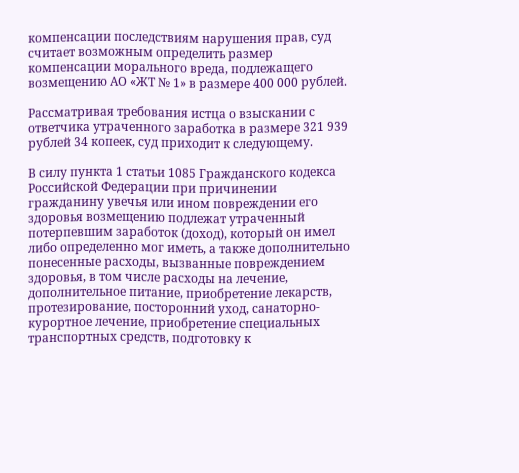компенсации последствиям нарушения прав, суд считает возможным определить размер компенсации морального вреда, подлежащего возмещению АО «ЖТ № 1» в размере 400 000 рублей.

Рассматривая требования истца о взыскании с ответчика утраченного заработка в размере 321 939 рублей 34 копеек, суд приходит к следующему.

В силу пункта 1 статьи 1085 Гражданского кодекса Российской Федерации при причинении гражданину увечья или ином повреждении его здоровья возмещению подлежат утраченный потерпевшим заработок (доход), который он имел либо определенно мог иметь, а также дополнительно понесенные расходы, вызванные повреждением здоровья, в том числе расходы на лечение, дополнительное питание, приобретение лекарств, протезирование, посторонний уход, санаторно-курортное лечение, приобретение специальных транспортных средств, подготовку к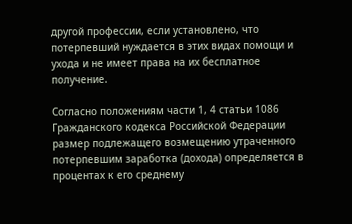другой профессии, если установлено, что потерпевший нуждается в этих видах помощи и ухода и не имеет права на их бесплатное получение.

Согласно положениям части 1, 4 статьи 1086 Гражданского кодекса Российской Федерации размер подлежащего возмещению утраченного потерпевшим заработка (дохода) определяется в процентах к его среднему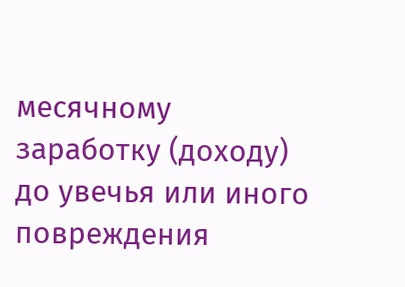месячному заработку (доходу) до увечья или иного повреждения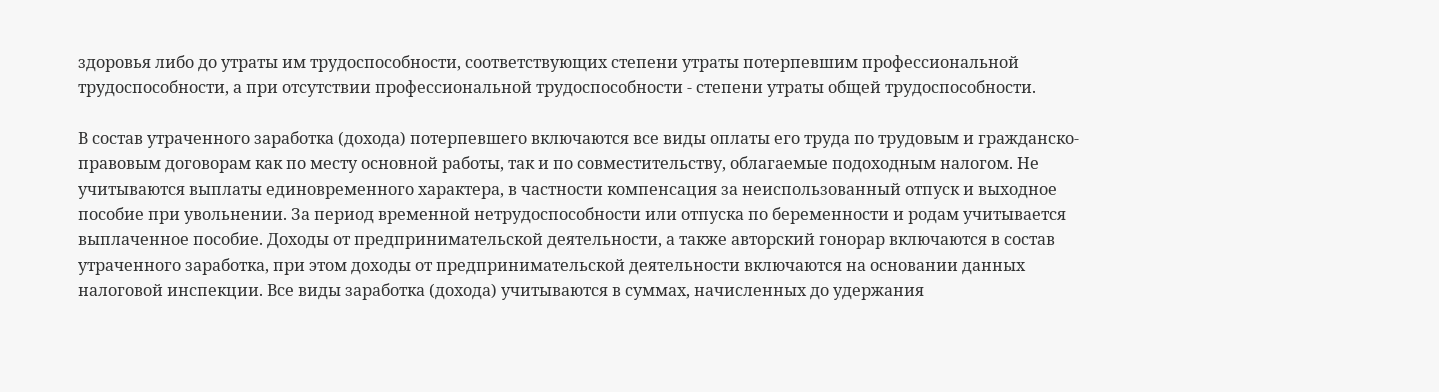здоровья либо до утраты им трудоспособности, соответствующих степени утраты потерпевшим профессиональной трудоспособности, а при отсутствии профессиональной трудоспособности - степени утраты общей трудоспособности.

В состав утраченного заработка (дохода) потерпевшего включаются все виды оплаты его труда по трудовым и гражданско-правовым договорам как по месту основной работы, так и по совместительству, облагаемые подоходным налогом. Не учитываются выплаты единовременного характера, в частности компенсация за неиспользованный отпуск и выходное пособие при увольнении. За период временной нетрудоспособности или отпуска по беременности и родам учитывается выплаченное пособие. Доходы от предпринимательской деятельности, а также авторский гонорар включаются в состав утраченного заработка, при этом доходы от предпринимательской деятельности включаются на основании данных налоговой инспекции. Все виды заработка (дохода) учитываются в суммах, начисленных до удержания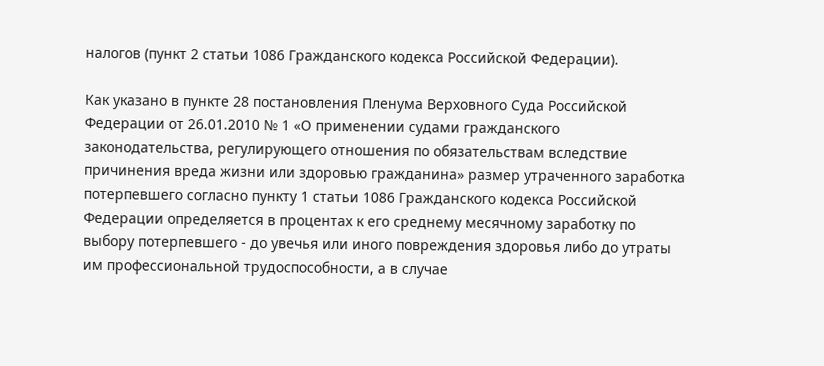налогов (пункт 2 статьи 1086 Гражданского кодекса Российской Федерации).

Как указано в пункте 28 постановления Пленума Верховного Суда Российской Федерации от 26.01.2010 № 1 «О применении судами гражданского законодательства, регулирующего отношения по обязательствам вследствие причинения вреда жизни или здоровью гражданина» размер утраченного заработка потерпевшего согласно пункту 1 статьи 1086 Гражданского кодекса Российской Федерации определяется в процентах к его среднему месячному заработку по выбору потерпевшего - до увечья или иного повреждения здоровья либо до утраты им профессиональной трудоспособности, а в случае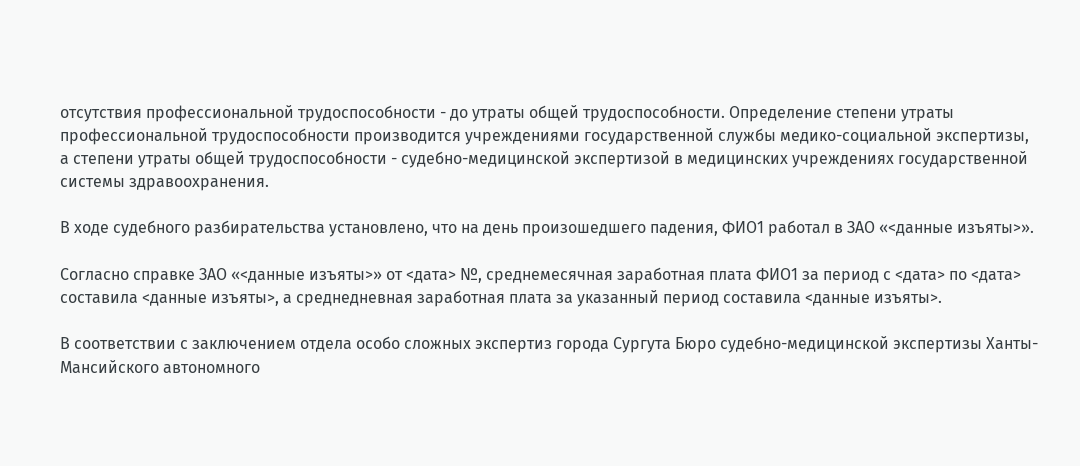отсутствия профессиональной трудоспособности - до утраты общей трудоспособности. Определение степени утраты профессиональной трудоспособности производится учреждениями государственной службы медико-социальной экспертизы, а степени утраты общей трудоспособности - судебно-медицинской экспертизой в медицинских учреждениях государственной системы здравоохранения.

В ходе судебного разбирательства установлено, что на день произошедшего падения, ФИО1 работал в ЗАО «<данные изъяты>».

Согласно справке ЗАО «<данные изъяты>» от <дата> №, среднемесячная заработная плата ФИО1 за период с <дата> по <дата> составила <данные изъяты>, а среднедневная заработная плата за указанный период составила <данные изъяты>.

В соответствии с заключением отдела особо сложных экспертиз города Сургута Бюро судебно-медицинской экспертизы Ханты-Мансийского автономного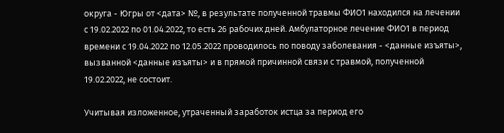округа - Югры от <дата> №, в результате полученной травмы ФИО1 находился на лечении с 19.02.2022 по 01.04.2022, то есть 26 рабочих дней. Амбулаторное лечение ФИО1 в период времени с 19.04.2022 по 12.05.2022 проводилось по поводу заболевания - <данные изъяты>, вызванной <данные изъяты> и в прямой причинной связи с травмой, полученной 19.02.2022, не состоит.

Учитывая изложенное, утраченный заработок истца за период его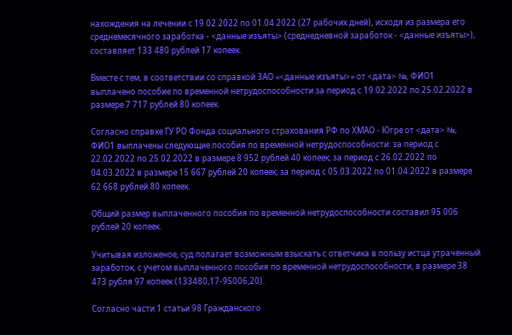нахождения на лечении с 19.02.2022 по 01.04.2022 (27 рабочих дней), исходя из размера его среднемесячного заработка - <данные изъяты> (среднедневной заработок - <данные изъяты>), составляет 133 480 рублей 17 копеек.

Вместе с тем, в соответствии со справкой ЗАО «<данные изъяты>» от <дата> №, ФИО1 выплачено пособие по временной нетрудоспособности за период с 19.02.2022 по 25.02.2022 в размере 7 717 рублей 80 копеек.

Согласно справке ГУ РО Фонда социального страхования РФ по ХМАО - Югре от <дата> №, ФИО1 выплачены следующие пособия по временной нетрудоспособности: за период с 22.02.2022 по 25.02.2022 в размере 8 952 рублей 40 копеек; за период с 26.02.2022 по 04.03.2022 в размере 15 667 рублей 20 копеек; за период с 05.03.2022 по 01.04.2022 в размере 62 668 рублей 80 копеек.

Общий размер выплаченного пособия по временной нетрудоспособности составил 95 006 рублей 20 копеек.

Учитывая изложеное, суд полагает возможным взыскать с ответчика в пользу истца утраченный заработок, с учетом выплаченного пособия по временной нетрудоспособности, в размере 38 473 рубля 97 копеек (133480,17-95006,20).

Согласно части 1 статьи 98 Гражданского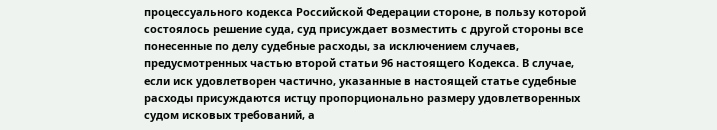процессуального кодекса Российской Федерации стороне, в пользу которой состоялось решение суда, суд присуждает возместить с другой стороны все понесенные по делу судебные расходы, за исключением случаев, предусмотренных частью второй статьи 96 настоящего Кодекса. В случае, если иск удовлетворен частично, указанные в настоящей статье судебные расходы присуждаются истцу пропорционально размеру удовлетворенных судом исковых требований, а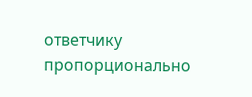ответчику пропорционально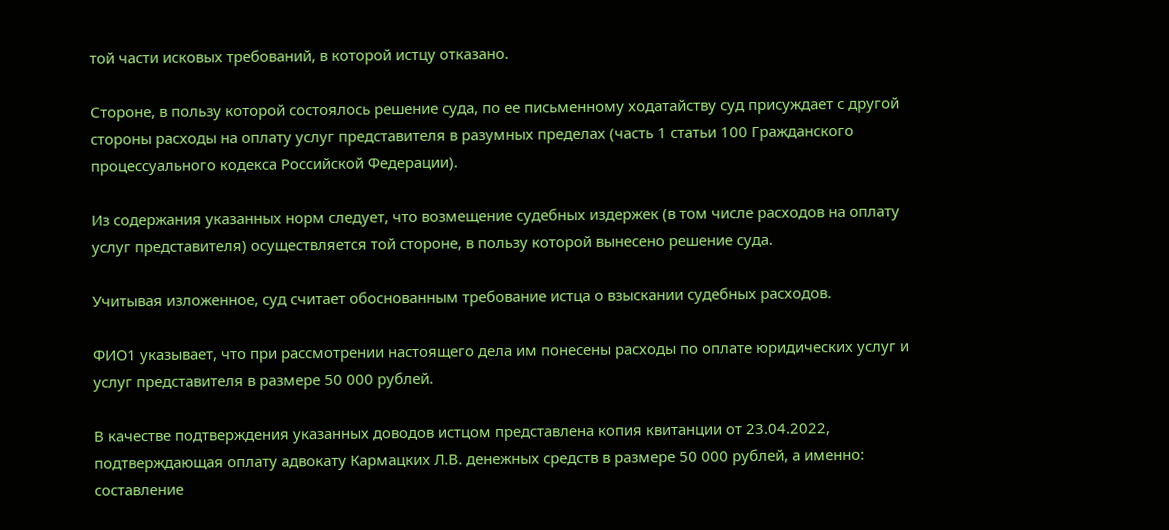той части исковых требований, в которой истцу отказано.

Стороне, в пользу которой состоялось решение суда, по ее письменному ходатайству суд присуждает с другой стороны расходы на оплату услуг представителя в разумных пределах (часть 1 статьи 100 Гражданского процессуального кодекса Российской Федерации).

Из содержания указанных норм следует, что возмещение судебных издержек (в том числе расходов на оплату услуг представителя) осуществляется той стороне, в пользу которой вынесено решение суда.

Учитывая изложенное, суд считает обоснованным требование истца о взыскании судебных расходов.

ФИО1 указывает, что при рассмотрении настоящего дела им понесены расходы по оплате юридических услуг и услуг представителя в размере 50 000 рублей.

В качестве подтверждения указанных доводов истцом представлена копия квитанции от 23.04.2022, подтверждающая оплату адвокату Кармацких Л.В. денежных средств в размере 50 000 рублей, а именно: составление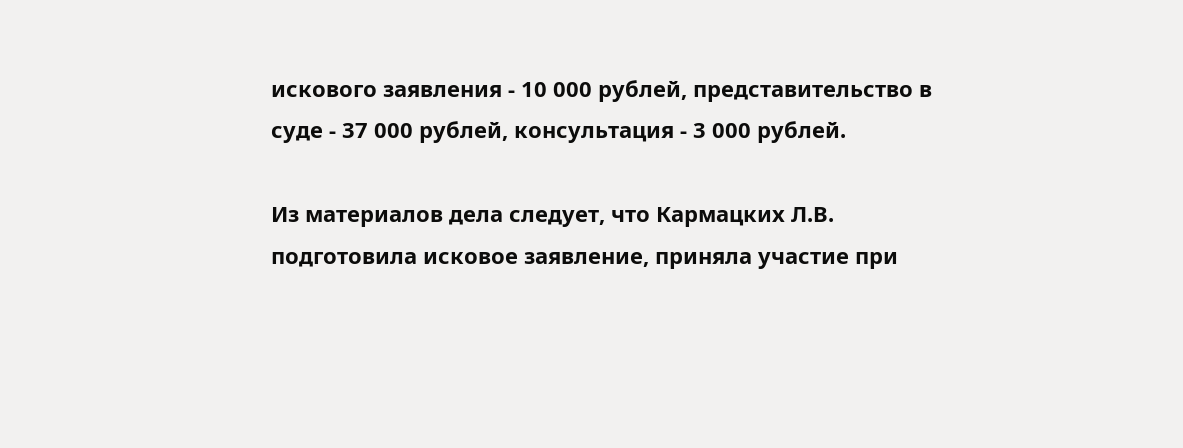искового заявления - 10 000 рублей, представительство в суде - 37 000 рублей, консультация - 3 000 рублей.

Из материалов дела следует, что Кармацких Л.В. подготовила исковое заявление, приняла участие при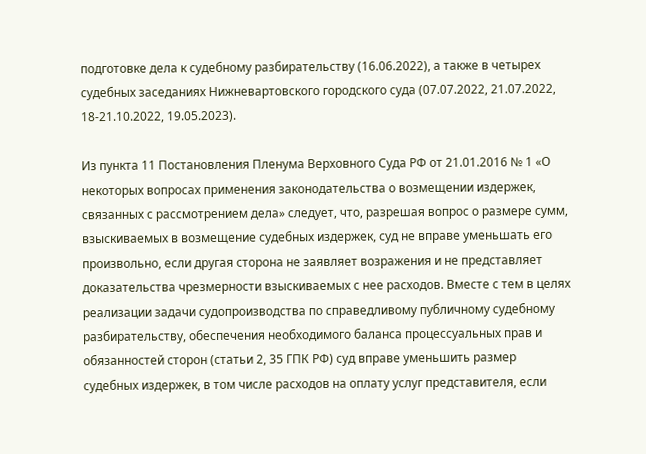подготовке дела к судебному разбирательству (16.06.2022), а также в четырех судебных заседаниях Нижневартовского городского суда (07.07.2022, 21.07.2022, 18-21.10.2022, 19.05.2023).

Из пункта 11 Постановления Пленума Верховного Суда РФ от 21.01.2016 № 1 «О некоторых вопросах применения законодательства о возмещении издержек, связанных с рассмотрением дела» следует, что, разрешая вопрос о размере сумм, взыскиваемых в возмещение судебных издержек, суд не вправе уменьшать его произвольно, если другая сторона не заявляет возражения и не представляет доказательства чрезмерности взыскиваемых с нее расходов. Вместе с тем в целях реализации задачи судопроизводства по справедливому публичному судебному разбирательству, обеспечения необходимого баланса процессуальных прав и обязанностей сторон (статьи 2, 35 ГПК РФ) суд вправе уменьшить размер судебных издержек, в том числе расходов на оплату услуг представителя, если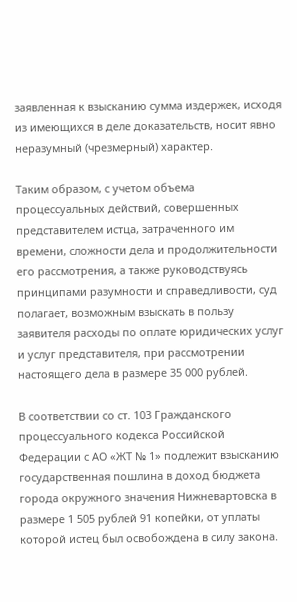заявленная к взысканию сумма издержек, исходя из имеющихся в деле доказательств, носит явно неразумный (чрезмерный) характер.

Таким образом, с учетом объема процессуальных действий, совершенных представителем истца, затраченного им времени, сложности дела и продолжительности его рассмотрения, а также руководствуясь принципами разумности и справедливости, суд полагает, возможным взыскать в пользу заявителя расходы по оплате юридических услуг и услуг представителя, при рассмотрении настоящего дела в размере 35 000 рублей.

В соответствии со ст. 103 Гражданского процессуального кодекса Российской Федерации с АО «ЖТ № 1» подлежит взысканию государственная пошлина в доход бюджета города окружного значения Нижневартовска в размере 1 505 рублей 91 копейки, от уплаты которой истец был освобождена в силу закона.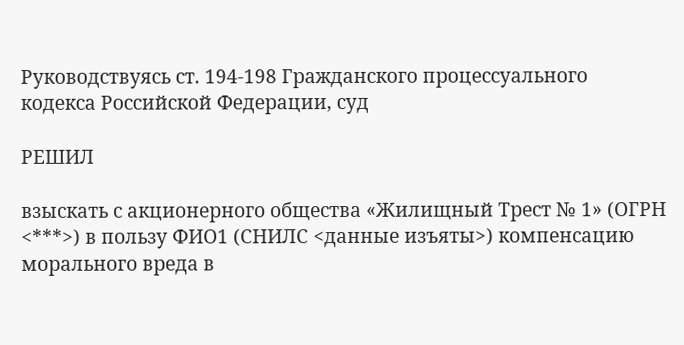Руководствуясь ст. 194-198 Гражданского процессуального кодекса Российской Федерации, суд

РЕШИЛ

взыскать с акционерного общества «Жилищный Трест № 1» (ОГРН <***>) в пользу ФИО1 (СНИЛС <данные изъяты>) компенсацию морального вреда в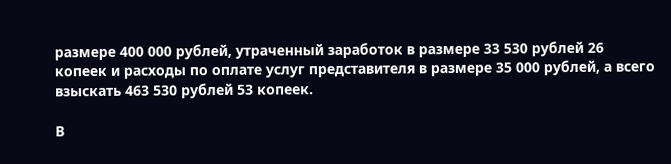размере 400 000 рублей, утраченный заработок в размере 33 530 рублей 26 копеек и расходы по оплате услуг представителя в размере 35 000 рублей, а всего взыскать 463 530 рублей 53 копеек.

В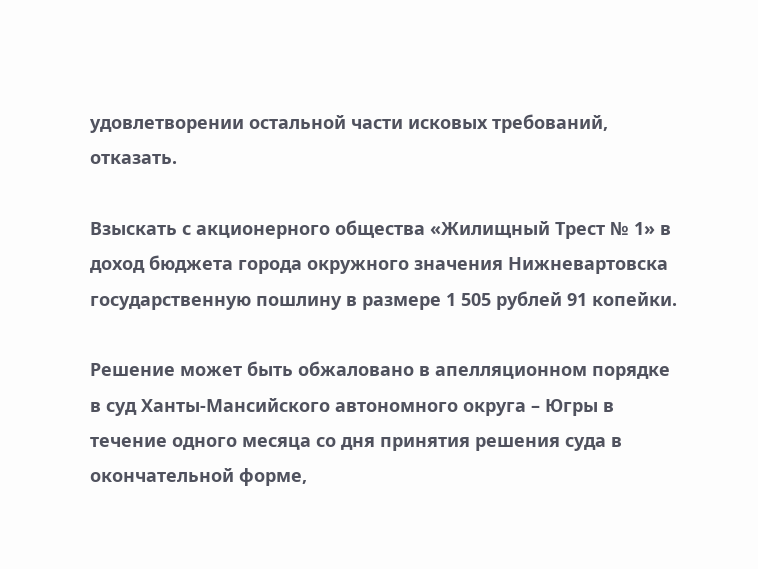удовлетворении остальной части исковых требований, отказать.

Взыскать с акционерного общества «Жилищный Трест № 1» в доход бюджета города окружного значения Нижневартовска государственную пошлину в размере 1 505 рублей 91 копейки.

Решение может быть обжаловано в апелляционном порядке в суд Ханты-Мансийского автономного округа – Югры в течение одного месяца со дня принятия решения суда в окончательной форме,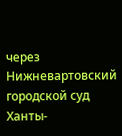через Нижневартовский городской суд Ханты-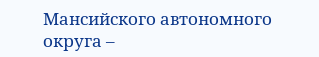Мансийского автономного округа –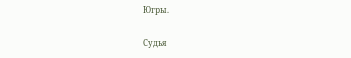Югры.

Судья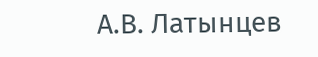А.В. Латынцев